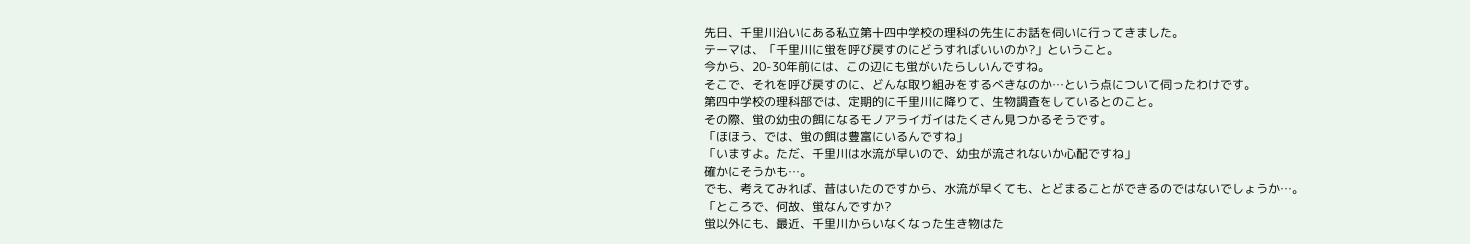先日、千里川沿いにある私立第十四中学校の理科の先生にお話を伺いに行ってきました。
テーマは、「千里川に蛍を呼び戻すのにどうすればいいのか?」ということ。
今から、20-30年前には、この辺にも蛍がいたらしいんですね。
そこで、それを呼び戻すのに、どんな取り組みをするべきなのか…という点について伺ったわけです。
第四中学校の理科部では、定期的に千里川に降りて、生物調査をしているとのこと。
その際、蛍の幼虫の餌になるモノアライガイはたくさん見つかるそうです。
「ほほう、では、蛍の餌は豊富にいるんですね」
「いますよ。ただ、千里川は水流が早いので、幼虫が流されないか心配ですね」
確かにそうかも…。
でも、考えてみれば、昔はいたのですから、水流が早くても、とどまることができるのではないでしょうか…。
「ところで、何故、蛍なんですか?
蛍以外にも、最近、千里川からいなくなった生き物はた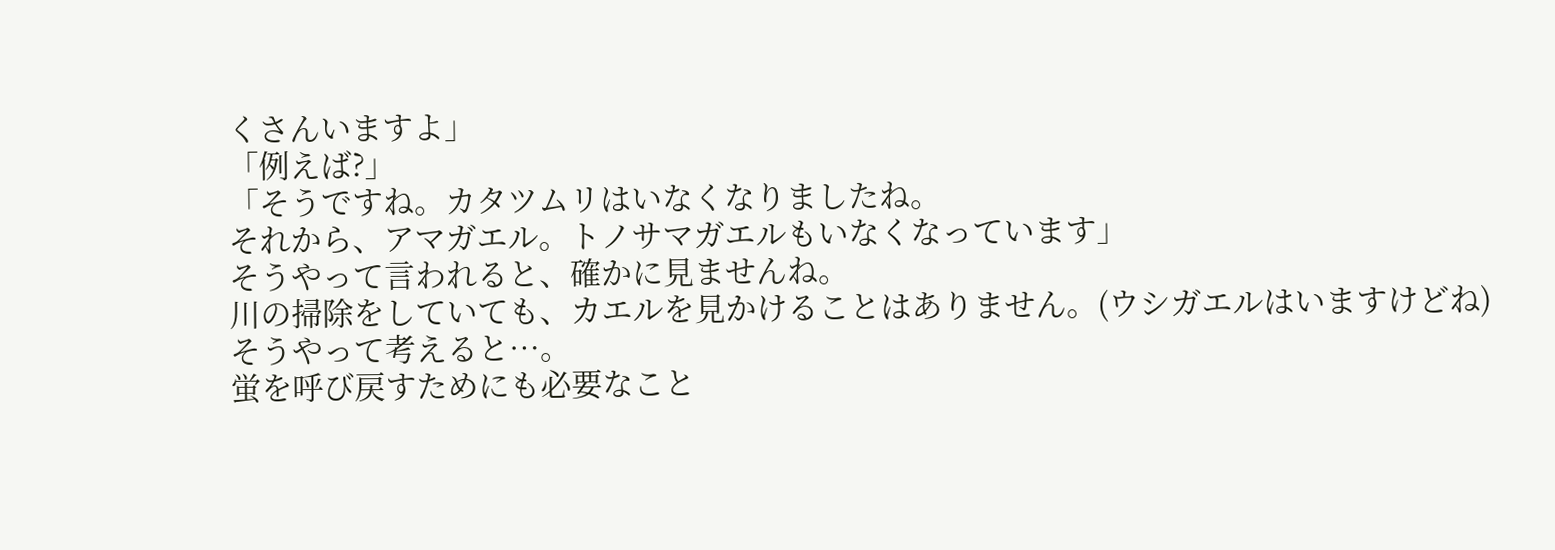くさんいますよ」
「例えば?」
「そうですね。カタツムリはいなくなりましたね。
それから、アマガエル。トノサマガエルもいなくなっています」
そうやって言われると、確かに見ませんね。
川の掃除をしていても、カエルを見かけることはありません。(ウシガエルはいますけどね)
そうやって考えると…。
蛍を呼び戻すためにも必要なこと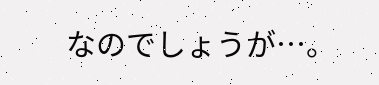なのでしょうが…。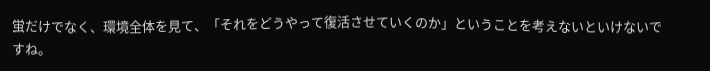蛍だけでなく、環境全体を見て、「それをどうやって復活させていくのか」ということを考えないといけないですね。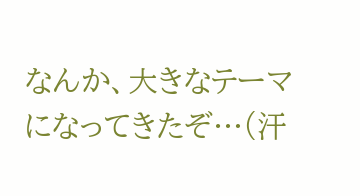なんか、大きなテーマになってきたぞ…(汗